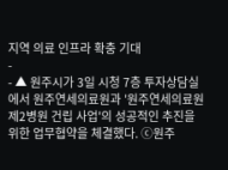지역 의료 인프라 확충 기대
-
- ▲ 원주시가 3일 시청 7층 투자상담실에서 원주연세의료원과 '원주연세의료원 제2병원 건립 사업'의 성공적인 추진을 위한 업무협약을 체결했다. ⓒ원주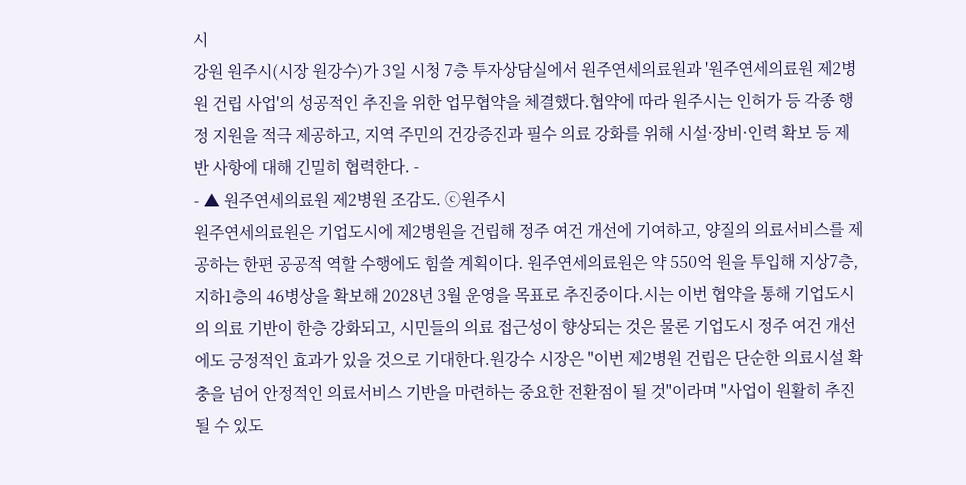시
강원 원주시(시장 원강수)가 3일 시청 7층 투자상담실에서 원주연세의료원과 '원주연세의료원 제2병원 건립 사업'의 성공적인 추진을 위한 업무협약을 체결했다.협약에 따라 원주시는 인허가 등 각종 행정 지원을 적극 제공하고, 지역 주민의 건강증진과 필수 의료 강화를 위해 시설·장비·인력 확보 등 제반 사항에 대해 긴밀히 협력한다. -
- ▲ 원주연세의료원 제2병원 조감도. ⓒ원주시
원주연세의료원은 기업도시에 제2병원을 건립해 정주 여건 개선에 기여하고, 양질의 의료서비스를 제공하는 한편 공공적 역할 수행에도 힘쓸 계획이다. 원주연세의료원은 약 550억 원을 투입해 지상7층, 지하1층의 46병상을 확보해 2028년 3월 운영을 목표로 추진중이다.시는 이번 협약을 통해 기업도시의 의료 기반이 한층 강화되고, 시민들의 의료 접근성이 향상되는 것은 물론 기업도시 정주 여건 개선에도 긍정적인 효과가 있을 것으로 기대한다.원강수 시장은 "이번 제2병원 건립은 단순한 의료시설 확충을 넘어 안정적인 의료서비스 기반을 마련하는 중요한 전환점이 될 것"이라며 "사업이 원활히 추진될 수 있도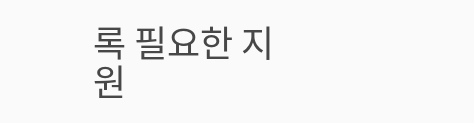록 필요한 지원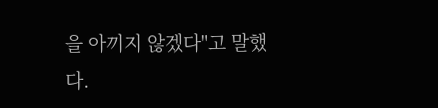을 아끼지 않겠다"고 말했다.